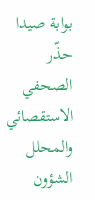بوابة صيدا
حذّر الصحفي الاستقصائي والمحلل الشؤون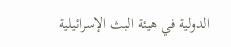الدولية في هيئة البث الإسرائيلية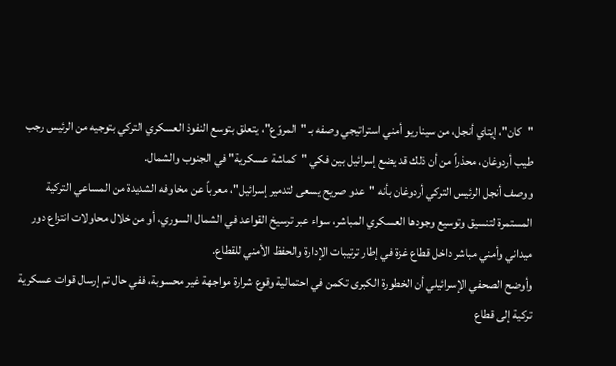"كان"، إيتاي أنجل، من سيناريو أمني استراتيجي وصفه بـ "المروّع"، يتعلق بتوسع النفوذ العسكري التركي بتوجيه من الرئيس رجب طيب أردوغان، محذراً من أن ذلك قد يضع إسرائيل بين فكي "كماشة عسكرية" في الجنوب والشمال.
ووصف أنجل الرئيس التركي أردوغان بأنه "عدو صريح يسعى لتدمير إسرائيل"، معرباً عن مخاوفه الشديدة من المساعي التركية المستمرة لتنسيق وتوسيع وجودها العسكري المباشر، سواء عبر ترسيخ القواعد في الشمال السوري، أو من خلال محاولات انتزاع دور ميداني وأمني مباشر داخل قطاع غزة في إطار ترتيبات الإدارة والحفظ الأمني للقطاع.
وأوضح الصحفي الإسرائيلي أن الخطورة الكبرى تكمن في احتمالية وقوع شرارة مواجهة غير محسوبة، ففي حال تم إرسال قوات عسكرية تركية إلى قطاع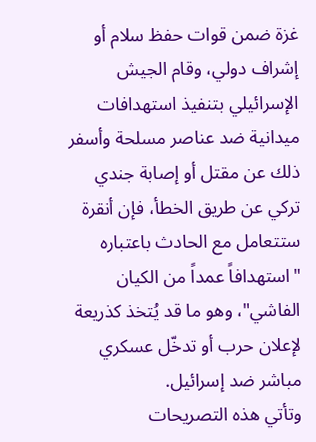غزة ضمن قوات حفظ سلام أو إشراف دولي، وقام الجيش الإسرائيلي بتنفيذ استهدافات ميدانية ضد عناصر مسلحة وأسفر ذلك عن مقتل أو إصابة جندي تركي عن طريق الخطأ، فإن أنقرة ستتعامل مع الحادث باعتباره "استهدافاً عمداً من الكيان الفاشي"، وهو ما قد يُتخذ كذريعة لإعلان حرب أو تدخّل عسكري مباشر ضد إسرائيل.
وتأتي هذه التصريحات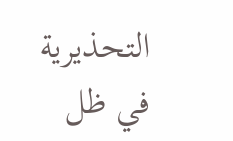التحذيرية في ظل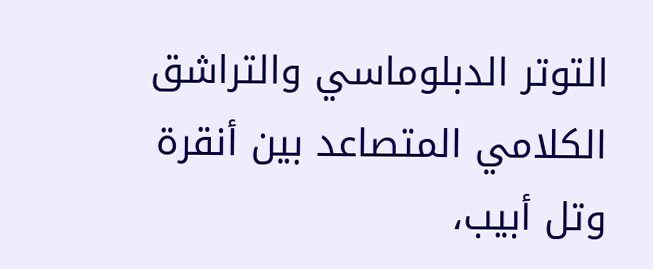التوتر الدبلوماسي والتراشق الكلامي المتصاعد بين أنقرة وتل أبيب،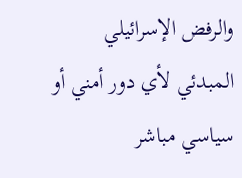والرفض الإسرائيلي المبدئي لأي دور أمني أو سياسي مباشر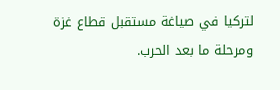لتركيا في صياغة مستقبل قطاع غزة ومرحلة ما بعد الحرب.